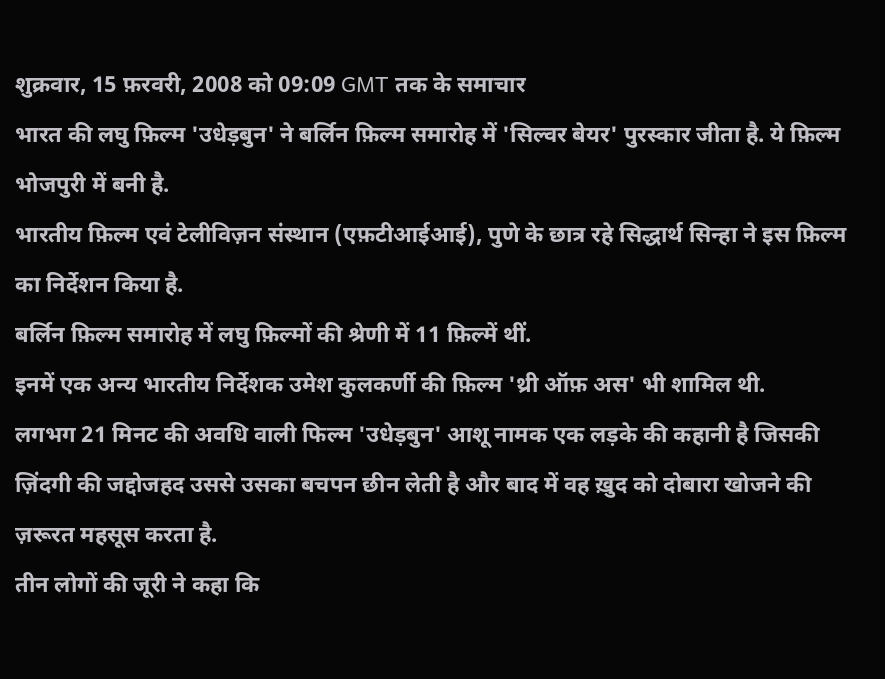शुक्रवार, 15 फ़रवरी, 2008 को 09:09 GMT तक के समाचार
भारत की लघु फ़िल्म 'उधेड़बुन' ने बर्लिन फ़िल्म समारोह में 'सिल्वर बेयर' पुरस्कार जीता है. ये फ़िल्म भोजपुरी में बनी है.
भारतीय फ़िल्म एवं टेलीविज़न संस्थान (एफ़टीआईआई), पुणे के छात्र रहे सिद्धार्थ सिन्हा ने इस फ़िल्म का निर्देशन किया है.
बर्लिन फ़िल्म समारोह में लघु फ़िल्मों की श्रेणी में 11 फ़िल्में थीं.
इनमें एक अन्य भारतीय निर्देशक उमेश कुलकर्णी की फ़िल्म 'थ्री ऑफ़ अस' भी शामिल थी.
लगभग 21 मिनट की अवधि वाली फिल्म 'उधेड़बुन' आशू नामक एक लड़के की कहानी है जिसकी ज़िंदगी की जद्दोजहद उससे उसका बचपन छीन लेती है और बाद में वह ख़ुद को दोबारा खोजने की ज़रूरत महसूस करता है.
तीन लोगों की जूरी ने कहा कि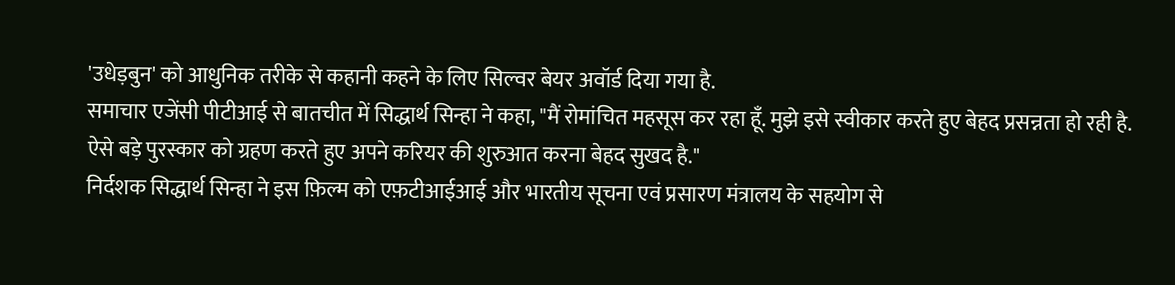'उधेड़बुन' को आधुनिक तरीके से कहानी कहने के लिए सिल्वर बेयर अवॉर्ड दिया गया है.
समाचार एजेंसी पीटीआई से बातचीत में सिद्धार्थ सिन्हा ने कहा, "मैं रोमांचित महसूस कर रहा हूँ. मुझे इसे स्वीकार करते हुए बेहद प्रसन्नता हो रही है. ऐसे बड़े पुरस्कार को ग्रहण करते हुए अपने करियर की शुरुआत करना बेहद सुखद है."
निर्दशक सिद्धार्थ सिन्हा ने इस फ़िल्म को एफ़टीआईआई और भारतीय सूचना एवं प्रसारण मंत्रालय के सहयोग से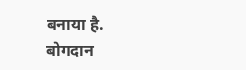बनाया है.
बोगदान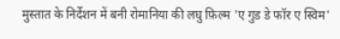मुस्तात के निर्देशन में बनी रोमानिया की लघु फ़िल्म 'ए गुड डे फॉर ए स्विम'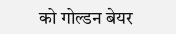को गोल्डन बेयर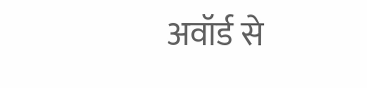अवॉर्ड से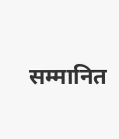सम्मानित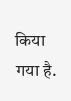किया गया है.